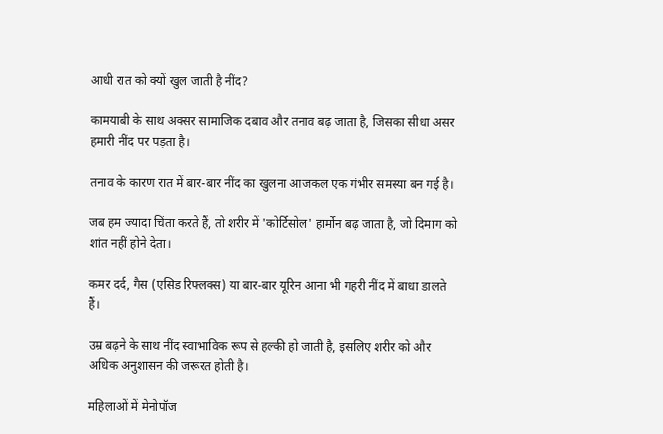आधी रात को क्यों खुल जाती है नींद?

कामयाबी के साथ अक्सर सामाजिक दबाव और तनाव बढ़ जाता है, जिसका सीधा असर हमारी नींद पर पड़ता है।

तनाव के कारण रात में बार-बार नींद का खुलना आजकल एक गंभीर समस्या बन गई है।

जब हम ज्यादा चिंता करते हैं, तो शरीर में 'कोर्टिसोल' हार्मोन बढ़ जाता है, जो दिमाग को शांत नहीं होने देता।

कमर दर्द, गैस (एसिड रिफ्लक्स) या बार-बार यूरिन आना भी गहरी नींद में बाधा डालते हैं।

उम्र बढ़ने के साथ नींद स्वाभाविक रूप से हल्की हो जाती है, इसलिए शरीर को और अधिक अनुशासन की जरूरत होती है।

महिलाओं में मेनोपॉज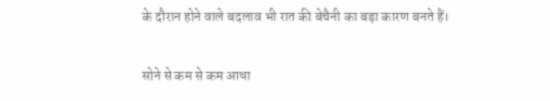के दौरान होने वाले बदलाव भी रात की बेचैनी का बड़ा कारण बनते हैं।

सोने से कम से कम आधा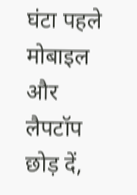घंटा पहले मोबाइल और लैपटॉप छोड़ दें,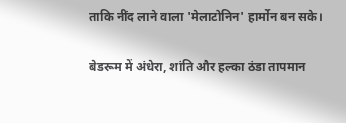ताकि नींद लाने वाला 'मेलाटोनिन' हार्मोन बन सके।

बेडरूम में अंधेरा, शांति और हल्का ठंडा तापमान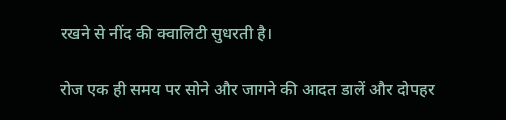रखने से नींद की क्वालिटी सुधरती है।

रोज एक ही समय पर सोने और जागने की आदत डालें और दोपहर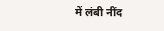में लंबी नींद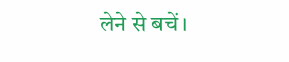लेने से बचें।